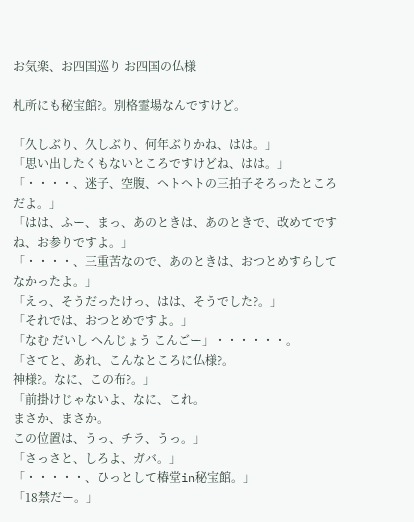お気楽、お四国巡り お四国の仏様

札所にも秘宝館?。別格霊場なんですけど。

「久しぶり、久しぶり、何年ぶりかね、はは。」
「思い出したくもないところですけどね、はは。」
「・・・・、迷子、空腹、ヘトヘトの三拍子そろったところだよ。」
「はは、ふー、まっ、あのときは、あのときで、改めてですね、お参りですよ。」
「・・・・、三重苦なので、あのときは、おつとめすらしてなかったよ。」
「えっ、そうだったけっ、はは、そうでした?。」
「それでは、おつとめですよ。」
「なむ だいし へんじょう こんごー」・・・・・・。
「さてと、あれ、こんなところに仏様?。
神様?。なに、この布?。」
「前掛けじゃないよ、なに、これ。
まさか、まさか。
この位置は、うっ、チラ、うっ。」
「さっさと、しろよ、ガバ。」
「・・・・・、ひっとして椿堂in秘宝館。」
「18禁だー。」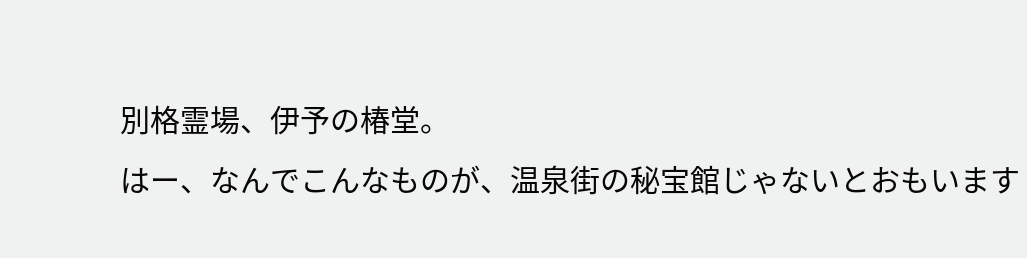別格霊場、伊予の椿堂。
はー、なんでこんなものが、温泉街の秘宝館じゃないとおもいます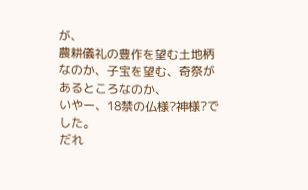が、
農耕儀礼の豊作を望む土地柄なのか、子宝を望む、奇祭があるところなのか、
いやー、18禁の仏様?神様?でした。
だれ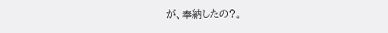が、奉納したの?。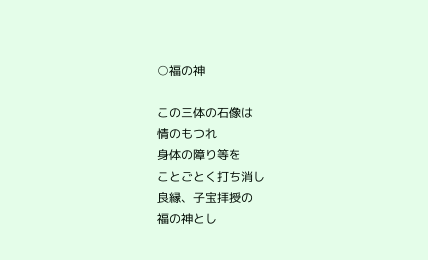○福の神

この三体の石像は
情のもつれ
身体の障り等を
ことごとく打ち消し
良縁、子宝拝授の
福の神とし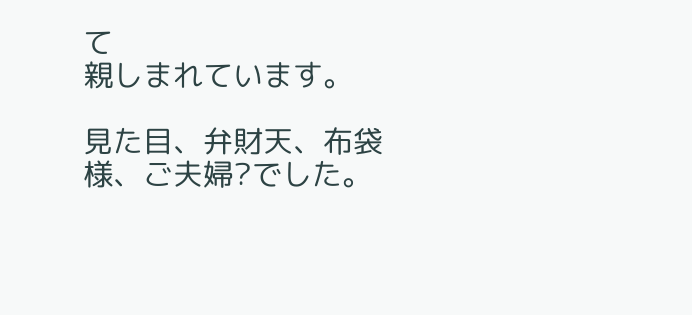て
親しまれています。

見た目、弁財天、布袋様、ご夫婦?でした。